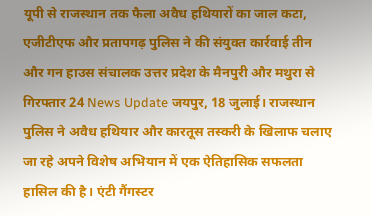यूपी से राजस्थान तक फैला अवैध हथियारों का जाल कटा, एजीटीएफ और प्रतापगढ़ पुलिस ने की संयुक्त कार्रवाई तीन और गन हाउस संचालक उत्तर प्रदेश के मैनपुरी और मथुरा से गिरफ्तार 24 News Update जयपुर, 18 जुलाई। राजस्थान पुलिस ने अवैध हथियार और कारतूस तस्करी के खिलाफ चलाए जा रहे अपने विशेष अभियान में एक ऐतिहासिक सफलता हासिल की है। एंटी गैंगस्टर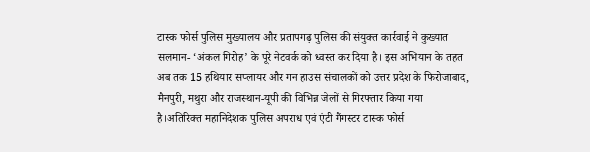टास्क फोर्स पुलिस मुख्यालय और प्रतापगढ़ पुलिस की संयुक्त कार्रवाई ने कुख्यात सलमान- ‘अंकल गिरोह’ के पूरे नेटवर्क को ध्वस्त कर दिया है। इस अभियान के तहत अब तक 15 हथियार सप्लायर और गन हाउस संचालकों को उत्तर प्रदेश के फिरोजाबाद, मैनपुरी, मथुरा और राजस्थान-यूपी की विभिन्न जेलों से गिरफ्तार किया गया है।अतिरिक्त महानिदेशक पुलिस अपराध एवं एंटी गैंगस्टर टास्क फोर्स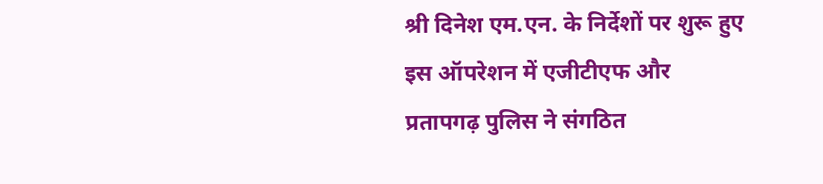श्री दिनेश एम.एन. के निर्देशों पर शुरू हुए इस ऑपरेशन में एजीटीएफ और प्रतापगढ़ पुलिस ने संगठित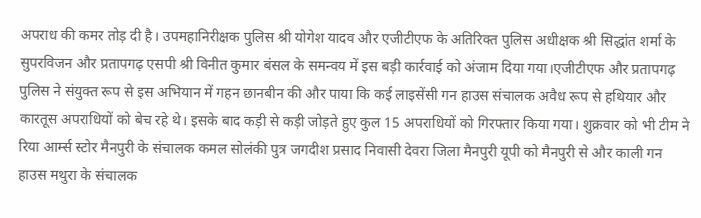अपराध की कमर तोड़ दी है। उपमहानिरीक्षक पुलिस श्री योगेश यादव और एजीटीएफ के अतिरिक्त पुलिस अधीक्षक श्री सिद्धांत शर्मा के सुपरविजन और प्रतापगढ़ एसपी श्री विनीत कुमार बंसल के समन्वय में इस बड़ी कार्रवाई को अंजाम दिया गया।एजीटीएफ और प्रतापगढ़ पुलिस ने संयुक्त रूप से इस अभियान में गहन छानबीन की और पाया कि कई लाइसेंसी गन हाउस संचालक अवैध रूप से हथियार और कारतूस अपराधियों को बेच रहे थे। इसके बाद कड़ी से कड़ी जोड़ते हुए कुल 15 अपराधियों को गिरफ्तार किया गया। शुक्रवार को भी टीम ने रिया आर्म्स स्टोर मैनपुरी के संचालक कमल सोलंकी पुत्र जगदीश प्रसाद निवासी देवरा जिला मैनपुरी यूपी को मैनपुरी से और काली गन हाउस मथुरा के संचालक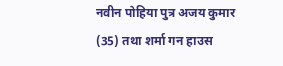नवीन पोहिया पुत्र अजय कुमार (35) तथा शर्मा गन हाउस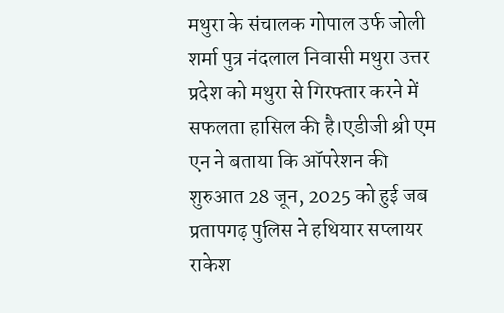मथुरा के संचालक गोपाल उर्फ जोली शर्मा पुत्र नंदलाल निवासी मथुरा उत्तर प्रदेश को मथुरा से गिरफ्तार करने में सफलता हासिल की है।एडीजी श्री एम एन ने बताया कि ऑपरेशन की शुरुआत 28 जून, 2025 को हुई जब प्रतापगढ़ पुलिस ने हथियार सप्लायर राकेश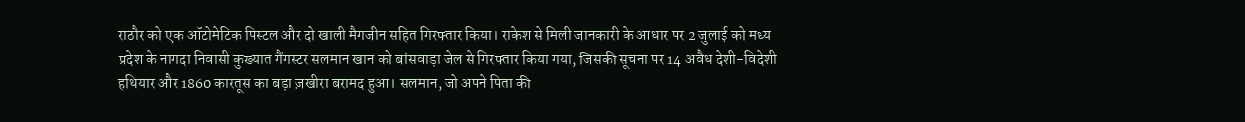राठौर को एक ऑटोमेटिक पिस्टल और दो खाली मैगजीन सहित गिरफ्तार किया। राकेश से मिली जानकारी के आधार पर 2 जुलाई को मध्य प्रदेश के नागदा निवासी कुख्यात गैंगस्टर सलमान खान को बांसवाड़ा जेल से गिरफ्तार किया गया, जिसकी सूचना पर 14 अवैध देशी-विदेशी हथियार और 1860 कारतूस का बड़ा ज़खीरा बरामद हुआ। सलमान, जो अपने पिता की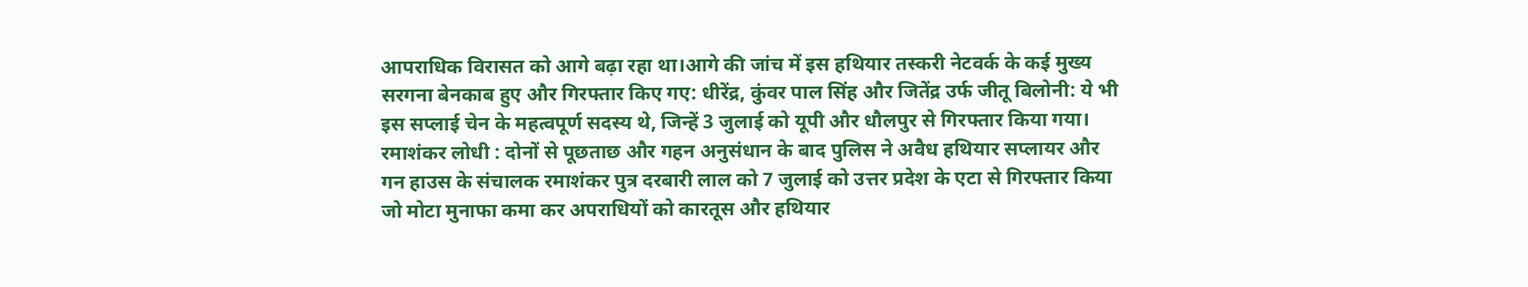आपराधिक विरासत को आगे बढ़ा रहा था।आगे की जांच में इस हथियार तस्करी नेटवर्क के कई मुख्य सरगना बेनकाब हुए और गिरफ्तार किए गए: धीरेंद्र, कुंवर पाल सिंह और जितेंद्र उर्फ जीतू बिलोनी: ये भी इस सप्लाई चेन के महत्वपूर्ण सदस्य थे, जिन्हें 3 जुलाई को यूपी और धौलपुर से गिरफ्तार किया गया। रमाशंकर लोधी : दोनों से पूछताछ और गहन अनुसंधान के बाद पुलिस ने अवैध हथियार सप्लायर और गन हाउस के संचालक रमाशंकर पुत्र दरबारी लाल को 7 जुलाई को उत्तर प्रदेश के एटा से गिरफ्तार किया जो मोटा मुनाफा कमा कर अपराधियों को कारतूस और हथियार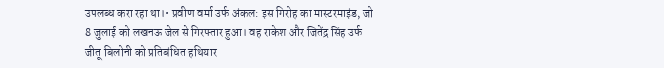उपलब्ध करा रहा था।• प्रवीण वर्मा उर्फ अंकल: इस गिरोह का मास्टरमाइंड, जो 8 जुलाई को लखनऊ जेल से गिरफ्तार हुआ। वह राकेश और जितेंद्र सिंह उर्फ जीतू बिलोनी को प्रतिबंधित हथियार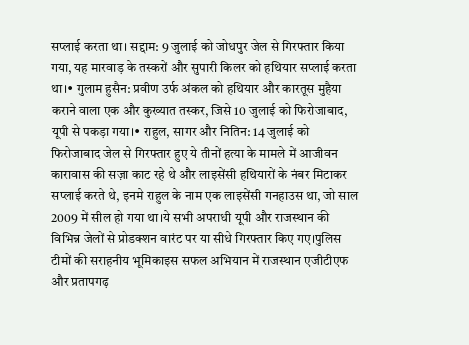सप्लाई करता था। सद्दाम: 9 जुलाई को जोधपुर जेल से गिरफ्तार किया गया, यह मारवाड़ के तस्करों और सुपारी किलर को हथियार सप्लाई करता था।• गुलाम हुसैन: प्रवीण उर्फ अंकल को हथियार और कारतूस मुहैया कराने वाला एक और कुख्यात तस्कर, जिसे 10 जुलाई को फिरोजाबाद, यूपी से पकड़ा गया।• राहुल, सागर और नितिन: 14 जुलाई को फिरोजाबाद जेल से गिरफ्तार हुए ये तीनों हत्या के मामले में आजीवन कारावास की सज़ा काट रहे थे और लाइसेंसी हथियारों के नंबर मिटाकर सप्लाई करते थे, इनमे राहुल के नाम एक लाइसेंसी गनहाउस था, जो साल 2009 में सील हो गया था।ये सभी अपराधी यूपी और राजस्थान की विभिन्न जेलों से प्रोडक्शन वारंट पर या सीधे गिरफ्तार किए गए।पुलिस टीमों की सराहनीय भूमिकाइस सफल अभियान में राजस्थान एजीटीएफ और प्रतापगढ़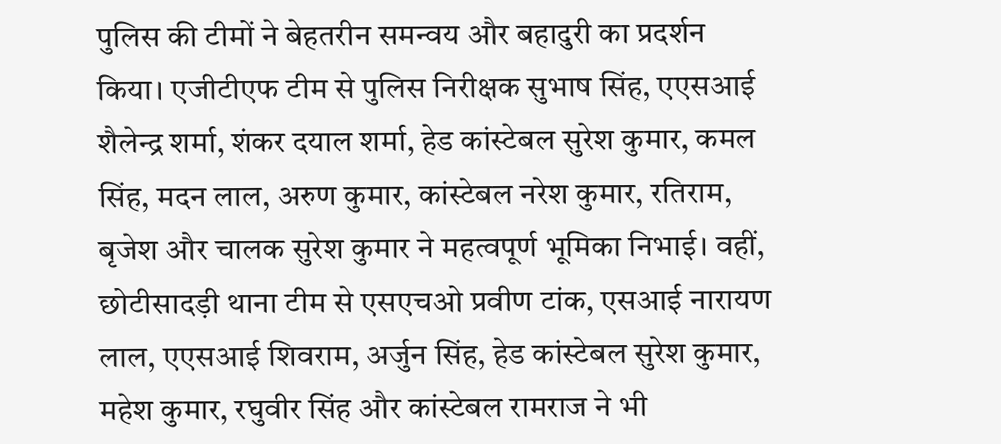पुलिस की टीमों ने बेहतरीन समन्वय और बहादुरी का प्रदर्शन किया। एजीटीएफ टीम से पुलिस निरीक्षक सुभाष सिंह, एएसआई शैलेन्द्र शर्मा, शंकर दयाल शर्मा, हेड कांस्टेबल सुरेश कुमार, कमल सिंह, मदन लाल, अरुण कुमार, कांस्टेबल नरेश कुमार, रतिराम, बृजेश और चालक सुरेश कुमार ने महत्वपूर्ण भूमिका निभाई। वहीं, छोटीसादड़ी थाना टीम से एसएचओ प्रवीण टांक, एसआई नारायण लाल, एएसआई शिवराम, अर्जुन सिंह, हेड कांस्टेबल सुरेश कुमार, महेश कुमार, रघुवीर सिंह और कांस्टेबल रामराज ने भी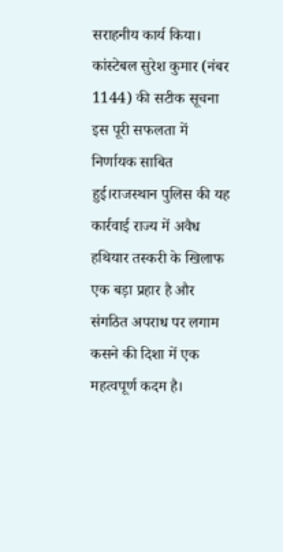सराहनीय कार्य किया। कांस्टेबल सुरेश कुमार (नंबर 1144) की सटीक सूचना इस पूरी सफलता में निर्णायक साबित हुई।राजस्थान पुलिस की यह कार्रवाई राज्य में अवैध हथियार तस्करी के खिलाफ एक बड़ा प्रहार है और संगठित अपराध पर लगाम कसने की दिशा में एक महत्वपूर्ण कदम है।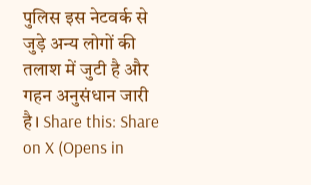पुलिस इस नेटवर्क से जुड़े अन्य लोगों की तलाश में जुटी है और गहन अनुसंधान जारी है। Share this: Share on X (Opens in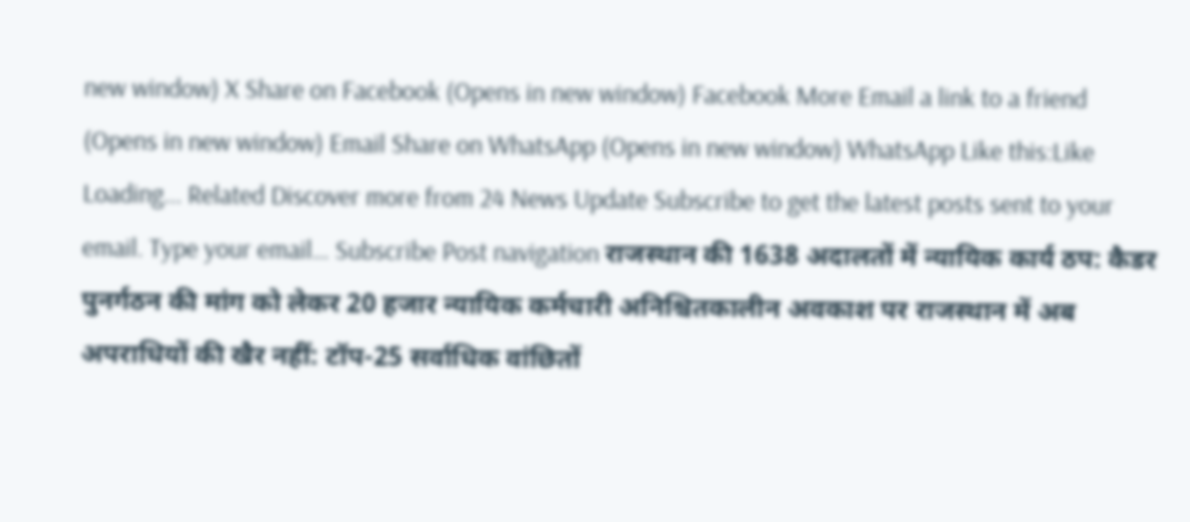new window) X Share on Facebook (Opens in new window) Facebook More Email a link to a friend (Opens in new window) Email Share on WhatsApp (Opens in new window) WhatsApp Like this:Like Loading... Related Discover more from 24 News Update Subscribe to get the latest posts sent to your email. Type your email… Subscribe Post navigation राजस्थान की 1638 अदालतों में न्यायिक कार्य ठप: कैडर पुनर्गठन की मांग को लेकर 20 हजार न्यायिक कर्मचारी अनिश्चितकालीन अवकाश पर राजस्थान में अब अपराधियों की खैर नहीं: टॉप-25 सर्वाधिक वांछितों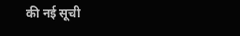की नई सूची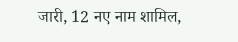जारी, 12 नए नाम शामिल,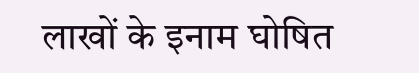लाखों के इनाम घोषित